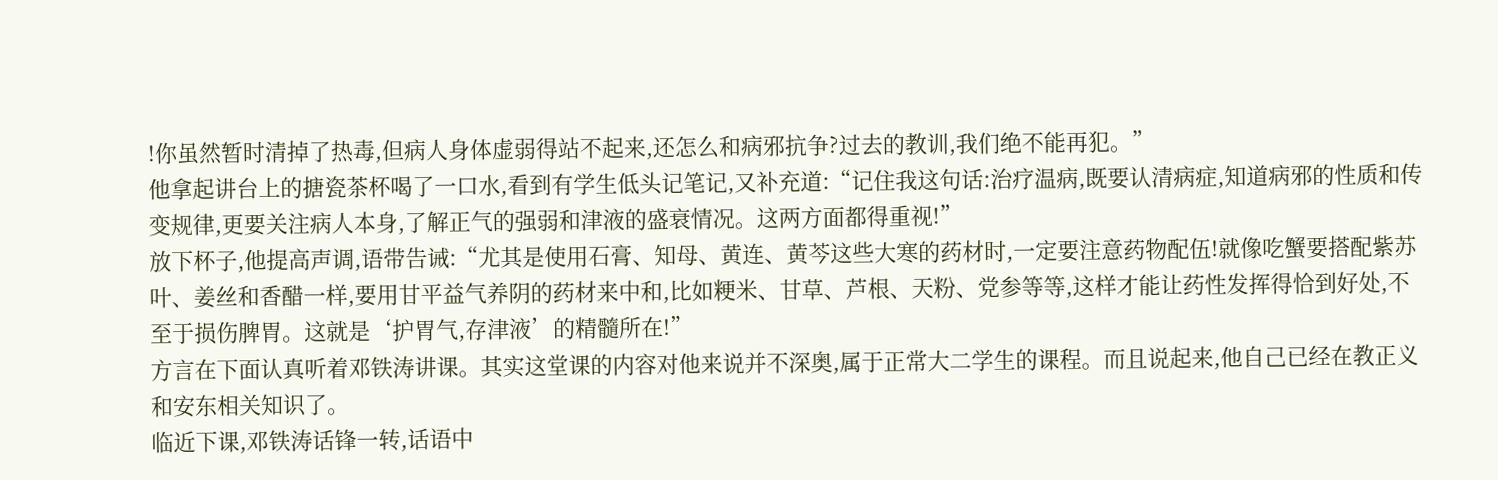!你虽然暂时清掉了热毒,但病人身体虚弱得站不起来,还怎么和病邪抗争?过去的教训,我们绝不能再犯。”
他拿起讲台上的搪瓷茶杯喝了一口水,看到有学生低头记笔记,又补充道:“记住我这句话:治疗温病,既要认清病症,知道病邪的性质和传变规律,更要关注病人本身,了解正气的强弱和津液的盛衰情况。这两方面都得重视!”
放下杯子,他提高声调,语带告诫:“尤其是使用石膏、知母、黄连、黄芩这些大寒的药材时,一定要注意药物配伍!就像吃蟹要搭配紫苏叶、姜丝和香醋一样,要用甘平益气养阴的药材来中和,比如粳米、甘草、芦根、天粉、党参等等,这样才能让药性发挥得恰到好处,不至于损伤脾胃。这就是‘护胃气,存津液’的精髓所在!”
方言在下面认真听着邓铁涛讲课。其实这堂课的内容对他来说并不深奥,属于正常大二学生的课程。而且说起来,他自己已经在教正义和安东相关知识了。
临近下课,邓铁涛话锋一转,话语中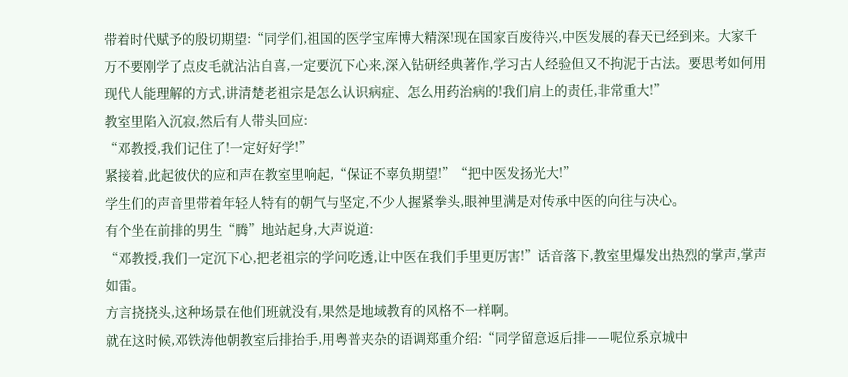带着时代赋予的殷切期望:“同学们,祖国的医学宝库博大精深!现在国家百废待兴,中医发展的春天已经到来。大家千万不要刚学了点皮毛就沾沾自喜,一定要沉下心来,深入钻研经典著作,学习古人经验但又不拘泥于古法。要思考如何用现代人能理解的方式,讲清楚老祖宗是怎么认识病症、怎么用药治病的!我们肩上的责任,非常重大!”
教室里陷入沉寂,然后有人带头回应:
“邓教授,我们记住了!一定好好学!”
紧接着,此起彼伏的应和声在教室里响起,“保证不辜负期望!”“把中医发扬光大!”
学生们的声音里带着年轻人特有的朝气与坚定,不少人握紧拳头,眼神里满是对传承中医的向往与决心。
有个坐在前排的男生“腾”地站起身,大声说道:
“邓教授,我们一定沉下心,把老祖宗的学问吃透,让中医在我们手里更厉害!”话音落下,教室里爆发出热烈的掌声,掌声如雷。
方言挠挠头,这种场景在他们班就没有,果然是地域教育的风格不一样啊。
就在这时候,邓铁涛他朝教室后排抬手,用粤普夹杂的语调郑重介绍:“同学留意返后排——呢位系京城中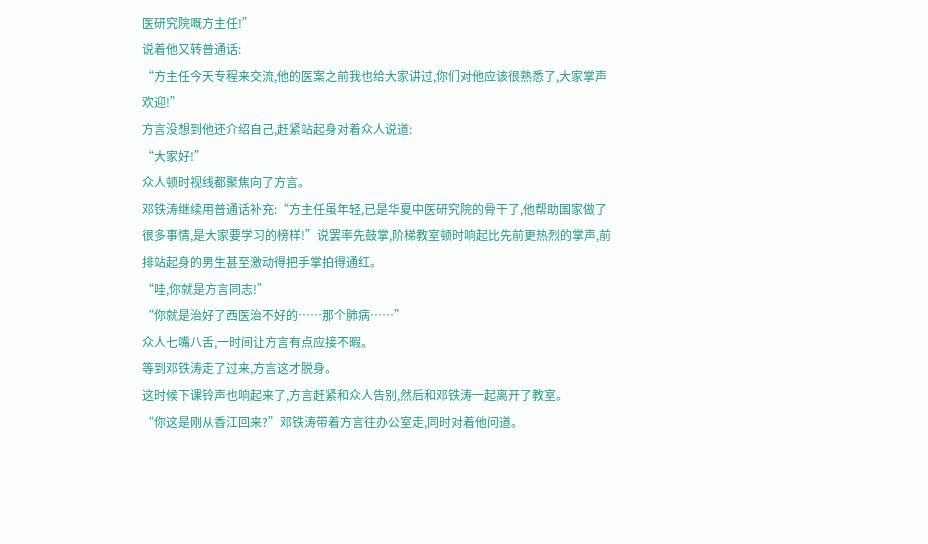医研究院嘅方主任!”
说着他又转普通话:
“方主任今天专程来交流,他的医案之前我也给大家讲过,你们对他应该很熟悉了,大家掌声欢迎!”
方言没想到他还介绍自己,赶紧站起身对着众人说道:
“大家好!”
众人顿时视线都聚焦向了方言。
邓铁涛继续用普通话补充:“方主任虽年轻,已是华夏中医研究院的骨干了,他帮助国家做了很多事情,是大家要学习的榜样!”说罢率先鼓掌,阶梯教室顿时响起比先前更热烈的掌声,前排站起身的男生甚至激动得把手掌拍得通红。
“哇,你就是方言同志!”
“你就是治好了西医治不好的……那个肺病……”
众人七嘴八舌,一时间让方言有点应接不暇。
等到邓铁涛走了过来,方言这才脱身。
这时候下课铃声也响起来了,方言赶紧和众人告别,然后和邓铁涛一起离开了教室。
“你这是刚从香江回来?”邓铁涛带着方言往办公室走,同时对着他问道。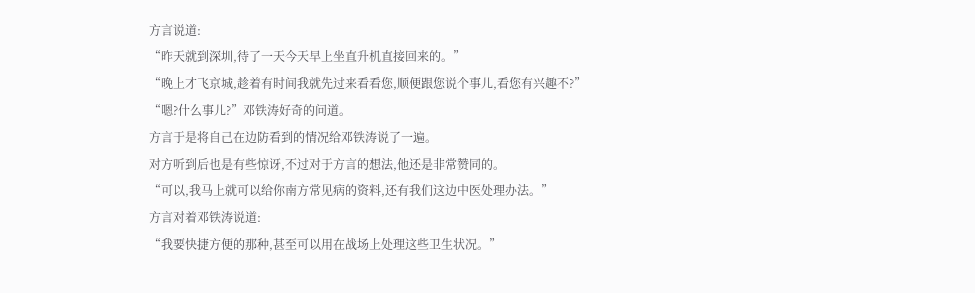方言说道:
“昨天就到深圳,待了一天今天早上坐直升机直接回来的。”
“晚上才飞京城,趁着有时间我就先过来看看您,顺便跟您说个事儿,看您有兴趣不?”
“嗯?什么事儿?”邓铁涛好奇的问道。
方言于是将自己在边防看到的情况给邓铁涛说了一遍。
对方听到后也是有些惊讶,不过对于方言的想法,他还是非常赞同的。
“可以,我马上就可以给你南方常见病的资料,还有我们这边中医处理办法。”
方言对着邓铁涛说道:
“我要快捷方便的那种,甚至可以用在战场上处理这些卫生状况。”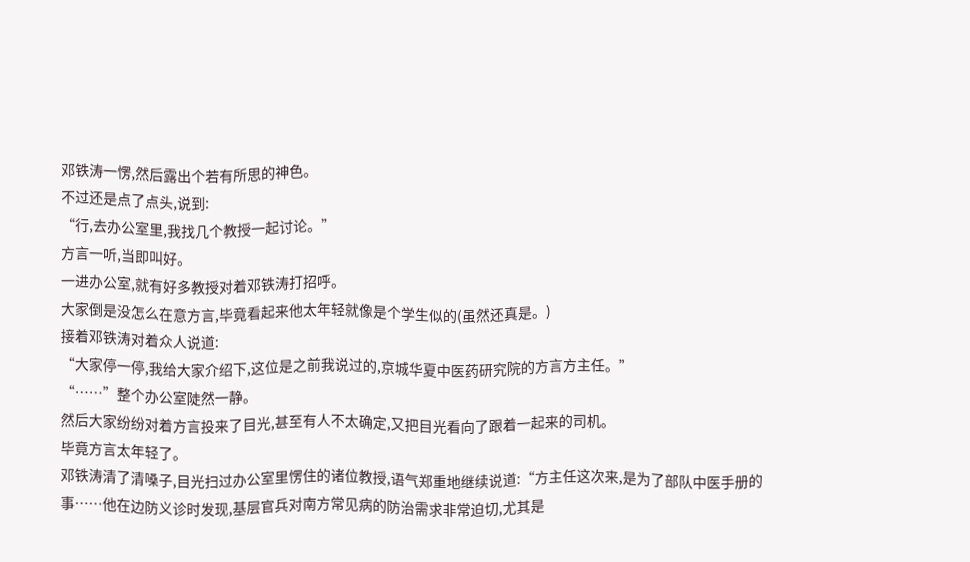邓铁涛一愣,然后露出个若有所思的神色。
不过还是点了点头,说到:
“行,去办公室里,我找几个教授一起讨论。”
方言一听,当即叫好。
一进办公室,就有好多教授对着邓铁涛打招呼。
大家倒是没怎么在意方言,毕竟看起来他太年轻就像是个学生似的(虽然还真是。)
接着邓铁涛对着众人说道:
“大家停一停,我给大家介绍下,这位是之前我说过的,京城华夏中医药研究院的方言方主任。”
“……”整个办公室陡然一静。
然后大家纷纷对着方言投来了目光,甚至有人不太确定,又把目光看向了跟着一起来的司机。
毕竟方言太年轻了。
邓铁涛清了清嗓子,目光扫过办公室里愣住的诸位教授,语气郑重地继续说道:“方主任这次来,是为了部队中医手册的事……他在边防义诊时发现,基层官兵对南方常见病的防治需求非常迫切,尤其是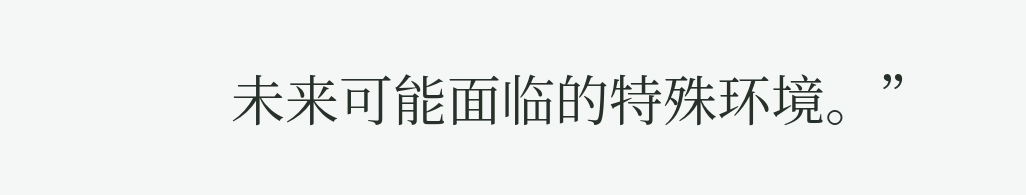未来可能面临的特殊环境。”